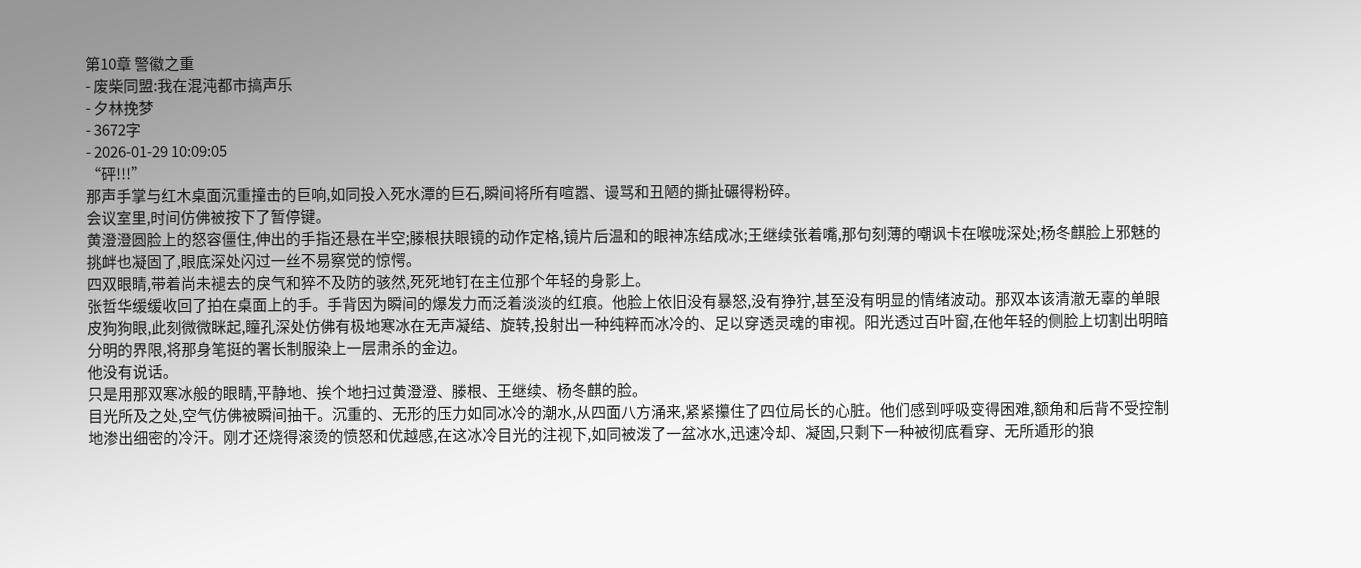第10章 警徽之重
- 废柴同盟:我在混沌都市搞声乐
- 夕林挽梦
- 3672字
- 2026-01-29 10:09:05
“砰!!!”
那声手掌与红木桌面沉重撞击的巨响,如同投入死水潭的巨石,瞬间将所有喧嚣、谩骂和丑陋的撕扯碾得粉碎。
会议室里,时间仿佛被按下了暂停键。
黄澄澄圆脸上的怒容僵住,伸出的手指还悬在半空;滕根扶眼镜的动作定格,镜片后温和的眼神冻结成冰;王继续张着嘴,那句刻薄的嘲讽卡在喉咙深处;杨冬麒脸上邪魅的挑衅也凝固了,眼底深处闪过一丝不易察觉的惊愕。
四双眼睛,带着尚未褪去的戾气和猝不及防的骇然,死死地钉在主位那个年轻的身影上。
张哲华缓缓收回了拍在桌面上的手。手背因为瞬间的爆发力而泛着淡淡的红痕。他脸上依旧没有暴怒,没有狰狞,甚至没有明显的情绪波动。那双本该清澈无辜的单眼皮狗狗眼,此刻微微眯起,瞳孔深处仿佛有极地寒冰在无声凝结、旋转,投射出一种纯粹而冰冷的、足以穿透灵魂的审视。阳光透过百叶窗,在他年轻的侧脸上切割出明暗分明的界限,将那身笔挺的署长制服染上一层肃杀的金边。
他没有说话。
只是用那双寒冰般的眼睛,平静地、挨个地扫过黄澄澄、滕根、王继续、杨冬麒的脸。
目光所及之处,空气仿佛被瞬间抽干。沉重的、无形的压力如同冰冷的潮水,从四面八方涌来,紧紧攥住了四位局长的心脏。他们感到呼吸变得困难,额角和后背不受控制地渗出细密的冷汗。刚才还烧得滚烫的愤怒和优越感,在这冰冷目光的注视下,如同被泼了一盆冰水,迅速冷却、凝固,只剩下一种被彻底看穿、无所遁形的狼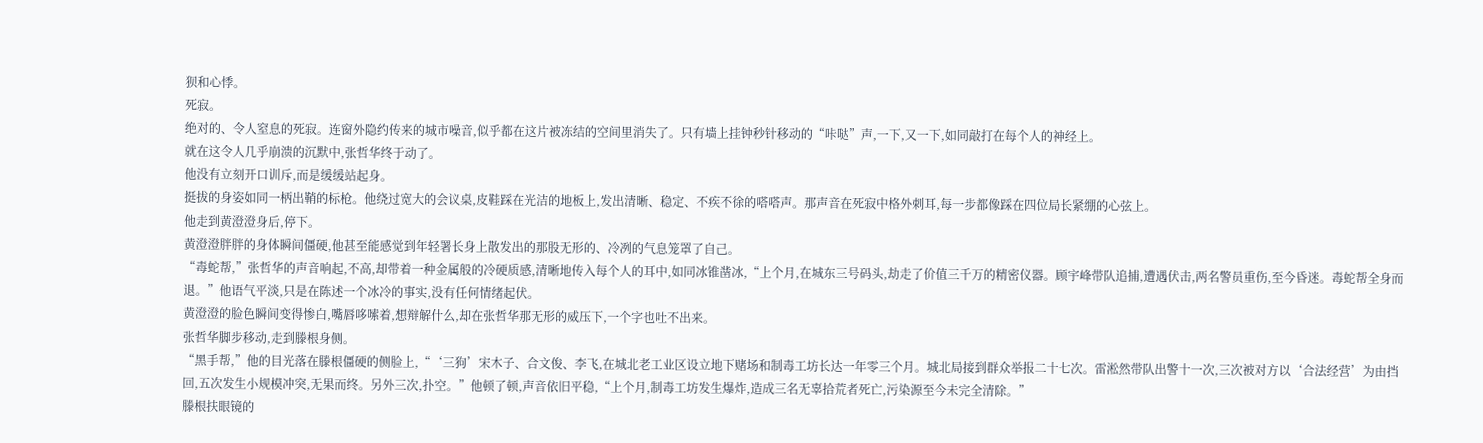狈和心悸。
死寂。
绝对的、令人窒息的死寂。连窗外隐约传来的城市噪音,似乎都在这片被冻结的空间里消失了。只有墙上挂钟秒针移动的“咔哒”声,一下,又一下,如同敲打在每个人的神经上。
就在这令人几乎崩溃的沉默中,张哲华终于动了。
他没有立刻开口训斥,而是缓缓站起身。
挺拔的身姿如同一柄出鞘的标枪。他绕过宽大的会议桌,皮鞋踩在光洁的地板上,发出清晰、稳定、不疾不徐的嗒嗒声。那声音在死寂中格外刺耳,每一步都像踩在四位局长紧绷的心弦上。
他走到黄澄澄身后,停下。
黄澄澄胖胖的身体瞬间僵硬,他甚至能感觉到年轻署长身上散发出的那股无形的、冷冽的气息笼罩了自己。
“毒蛇帮,”张哲华的声音响起,不高,却带着一种金属般的冷硬质感,清晰地传入每个人的耳中,如同冰锥凿冰,“上个月,在城东三号码头,劫走了价值三千万的精密仪器。顾宇峰带队追捕,遭遇伏击,两名警员重伤,至今昏迷。毒蛇帮全身而退。”他语气平淡,只是在陈述一个冰冷的事实,没有任何情绪起伏。
黄澄澄的脸色瞬间变得惨白,嘴唇哆嗦着,想辩解什么,却在张哲华那无形的威压下,一个字也吐不出来。
张哲华脚步移动,走到滕根身侧。
“黑手帮,”他的目光落在滕根僵硬的侧脸上,“‘三狗’宋木子、合文俊、李飞,在城北老工业区设立地下赌场和制毒工坊长达一年零三个月。城北局接到群众举报二十七次。雷淞然带队出警十一次,三次被对方以‘合法经营’为由挡回,五次发生小规模冲突,无果而终。另外三次,扑空。”他顿了顿,声音依旧平稳,“上个月,制毒工坊发生爆炸,造成三名无辜拾荒者死亡,污染源至今未完全清除。”
滕根扶眼镜的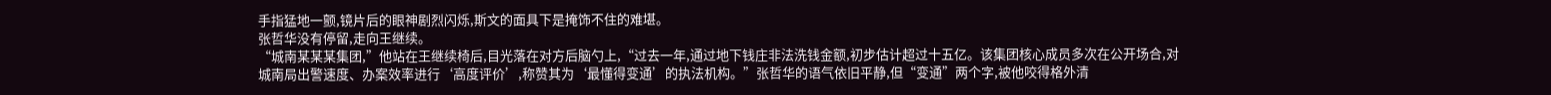手指猛地一颤,镜片后的眼神剧烈闪烁,斯文的面具下是掩饰不住的难堪。
张哲华没有停留,走向王继续。
“城南某某某集团,”他站在王继续椅后,目光落在对方后脑勺上,“过去一年,通过地下钱庄非法洗钱金额,初步估计超过十五亿。该集团核心成员多次在公开场合,对城南局出警速度、办案效率进行‘高度评价’,称赞其为‘最懂得变通’的执法机构。”张哲华的语气依旧平静,但“变通”两个字,被他咬得格外清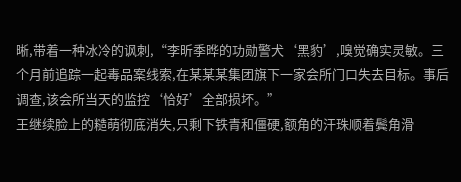晰,带着一种冰冷的讽刺,“李昕季晔的功勋警犬‘黑豹’,嗅觉确实灵敏。三个月前追踪一起毒品案线索,在某某某集团旗下一家会所门口失去目标。事后调查,该会所当天的监控‘恰好’全部损坏。”
王继续脸上的糙萌彻底消失,只剩下铁青和僵硬,额角的汗珠顺着鬓角滑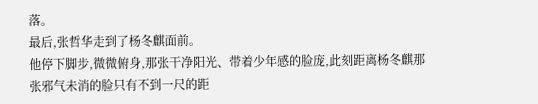落。
最后,张哲华走到了杨冬麒面前。
他停下脚步,微微俯身,那张干净阳光、带着少年感的脸庞,此刻距离杨冬麒那张邪气未消的脸只有不到一尺的距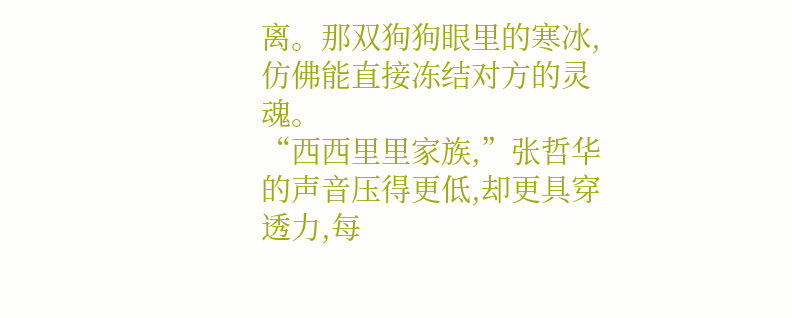离。那双狗狗眼里的寒冰,仿佛能直接冻结对方的灵魂。
“西西里里家族,”张哲华的声音压得更低,却更具穿透力,每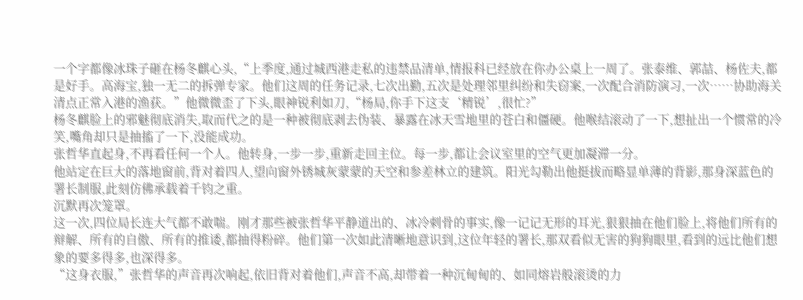一个字都像冰珠子砸在杨冬麒心头,“上季度,通过城西港走私的违禁品清单,情报科已经放在你办公桌上一周了。张泰维、郭喆、杨佐夫,都是好手。高海宝,独一无二的拆弹专家。他们这周的任务记录,七次出勤,五次是处理邻里纠纷和失窃案,一次配合消防演习,一次……协助海关清点正常入港的渔获。”他微微歪了下头,眼神锐利如刀,“杨局,你手下这支‘精锐’,很忙?”
杨冬麒脸上的邪魅彻底消失,取而代之的是一种被彻底剥去伪装、暴露在冰天雪地里的苍白和僵硬。他喉结滚动了一下,想扯出一个惯常的冷笑,嘴角却只是抽搐了一下,没能成功。
张哲华直起身,不再看任何一个人。他转身,一步一步,重新走回主位。每一步,都让会议室里的空气更加凝滞一分。
他站定在巨大的落地窗前,背对着四人,望向窗外锈城灰蒙蒙的天空和参差林立的建筑。阳光勾勒出他挺拔而略显单薄的背影,那身深蓝色的署长制服,此刻仿佛承载着千钧之重。
沉默再次笼罩。
这一次,四位局长连大气都不敢喘。刚才那些被张哲华平静道出的、冰冷刺骨的事实,像一记记无形的耳光,狠狠抽在他们脸上,将他们所有的辩解、所有的自傲、所有的推诿,都抽得粉碎。他们第一次如此清晰地意识到,这位年轻的署长,那双看似无害的狗狗眼里,看到的远比他们想象的要多得多,也深得多。
“这身衣服,”张哲华的声音再次响起,依旧背对着他们,声音不高,却带着一种沉甸甸的、如同熔岩般滚烫的力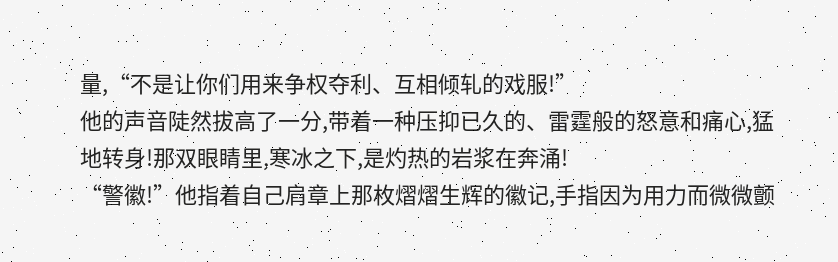量,“不是让你们用来争权夺利、互相倾轧的戏服!”
他的声音陡然拔高了一分,带着一种压抑已久的、雷霆般的怒意和痛心,猛地转身!那双眼睛里,寒冰之下,是灼热的岩浆在奔涌!
“警徽!”他指着自己肩章上那枚熠熠生辉的徽记,手指因为用力而微微颤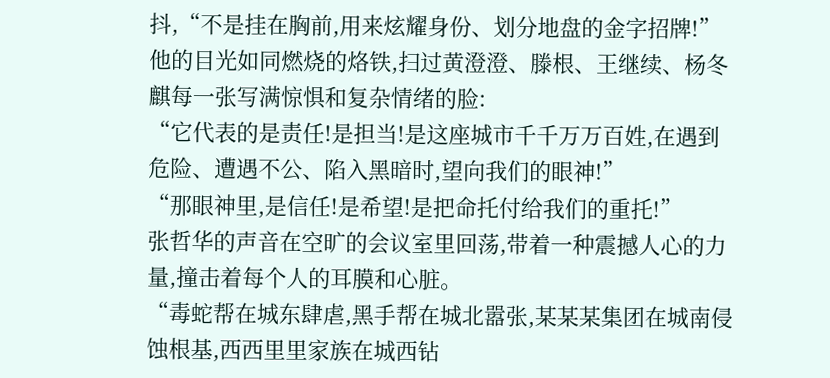抖,“不是挂在胸前,用来炫耀身份、划分地盘的金字招牌!”
他的目光如同燃烧的烙铁,扫过黄澄澄、滕根、王继续、杨冬麒每一张写满惊惧和复杂情绪的脸:
“它代表的是责任!是担当!是这座城市千千万万百姓,在遇到危险、遭遇不公、陷入黑暗时,望向我们的眼神!”
“那眼神里,是信任!是希望!是把命托付给我们的重托!”
张哲华的声音在空旷的会议室里回荡,带着一种震撼人心的力量,撞击着每个人的耳膜和心脏。
“毒蛇帮在城东肆虐,黑手帮在城北嚣张,某某某集团在城南侵蚀根基,西西里里家族在城西钻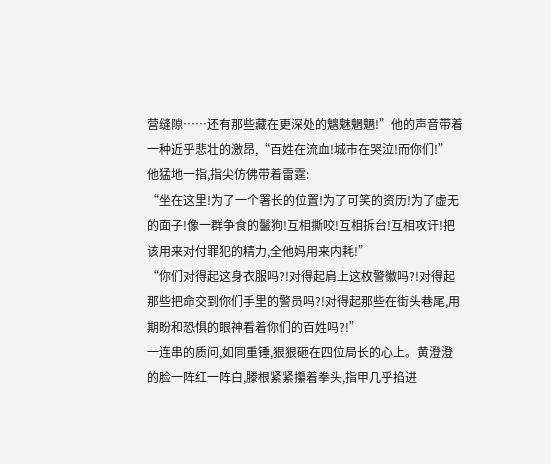营缝隙……还有那些藏在更深处的魑魅魍魉!”他的声音带着一种近乎悲壮的激昂,“百姓在流血!城市在哭泣!而你们!”
他猛地一指,指尖仿佛带着雷霆:
“坐在这里!为了一个署长的位置!为了可笑的资历!为了虚无的面子!像一群争食的鬣狗!互相撕咬!互相拆台!互相攻讦!把该用来对付罪犯的精力,全他妈用来内耗!”
“你们对得起这身衣服吗?!对得起肩上这枚警徽吗?!对得起那些把命交到你们手里的警员吗?!对得起那些在街头巷尾,用期盼和恐惧的眼神看着你们的百姓吗?!”
一连串的质问,如同重锤,狠狠砸在四位局长的心上。黄澄澄的脸一阵红一阵白,滕根紧紧攥着拳头,指甲几乎掐进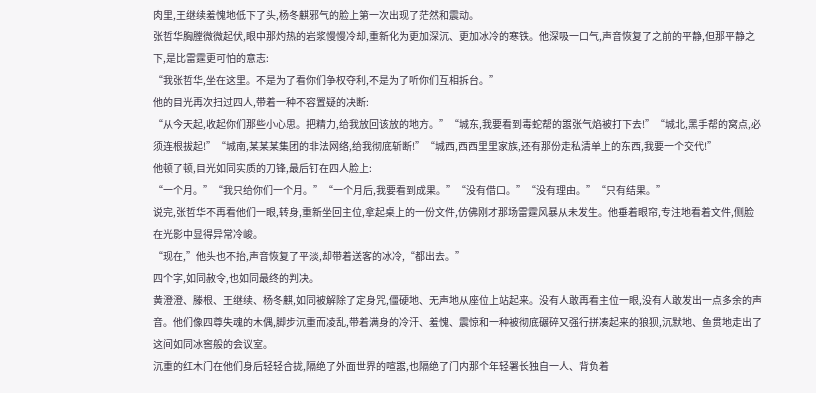肉里,王继续羞愧地低下了头,杨冬麒邪气的脸上第一次出现了茫然和震动。
张哲华胸膛微微起伏,眼中那灼热的岩浆慢慢冷却,重新化为更加深沉、更加冰冷的寒铁。他深吸一口气,声音恢复了之前的平静,但那平静之下,是比雷霆更可怕的意志:
“我张哲华,坐在这里。不是为了看你们争权夺利,不是为了听你们互相拆台。”
他的目光再次扫过四人,带着一种不容置疑的决断:
“从今天起,收起你们那些小心思。把精力,给我放回该放的地方。”“城东,我要看到毒蛇帮的嚣张气焰被打下去!”“城北,黑手帮的窝点,必须连根拔起!”“城南,某某某集团的非法网络,给我彻底斩断!”“城西,西西里里家族,还有那份走私清单上的东西,我要一个交代!”
他顿了顿,目光如同实质的刀锋,最后钉在四人脸上:
“一个月。”“我只给你们一个月。”“一个月后,我要看到成果。”“没有借口。”“没有理由。”“只有结果。”
说完,张哲华不再看他们一眼,转身,重新坐回主位,拿起桌上的一份文件,仿佛刚才那场雷霆风暴从未发生。他垂着眼帘,专注地看着文件,侧脸在光影中显得异常冷峻。
“现在,”他头也不抬,声音恢复了平淡,却带着送客的冰冷,“都出去。”
四个字,如同赦令,也如同最终的判决。
黄澄澄、滕根、王继续、杨冬麒,如同被解除了定身咒,僵硬地、无声地从座位上站起来。没有人敢再看主位一眼,没有人敢发出一点多余的声音。他们像四尊失魂的木偶,脚步沉重而凌乱,带着满身的冷汗、羞愧、震惊和一种被彻底碾碎又强行拼凑起来的狼狈,沉默地、鱼贯地走出了这间如同冰窖般的会议室。
沉重的红木门在他们身后轻轻合拢,隔绝了外面世界的喧嚣,也隔绝了门内那个年轻署长独自一人、背负着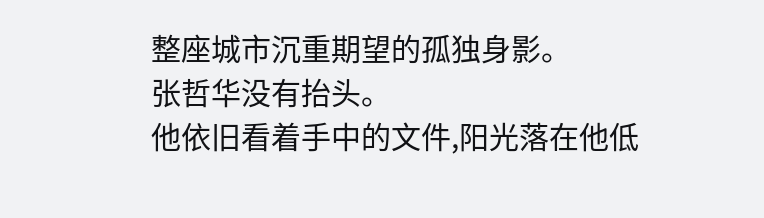整座城市沉重期望的孤独身影。
张哲华没有抬头。
他依旧看着手中的文件,阳光落在他低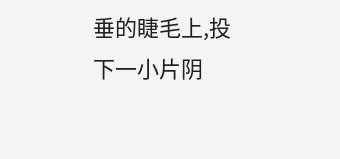垂的睫毛上,投下一小片阴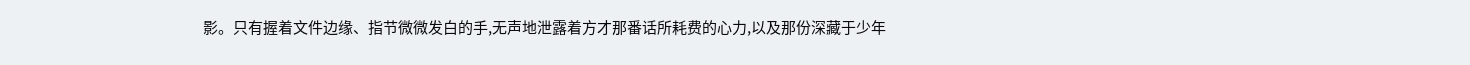影。只有握着文件边缘、指节微微发白的手,无声地泄露着方才那番话所耗费的心力,以及那份深藏于少年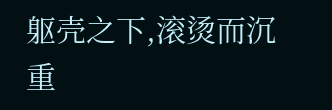躯壳之下,滚烫而沉重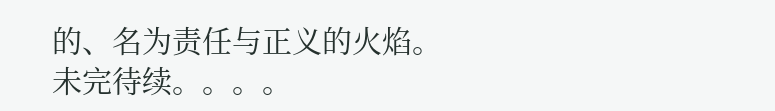的、名为责任与正义的火焰。
未完待续。。。。